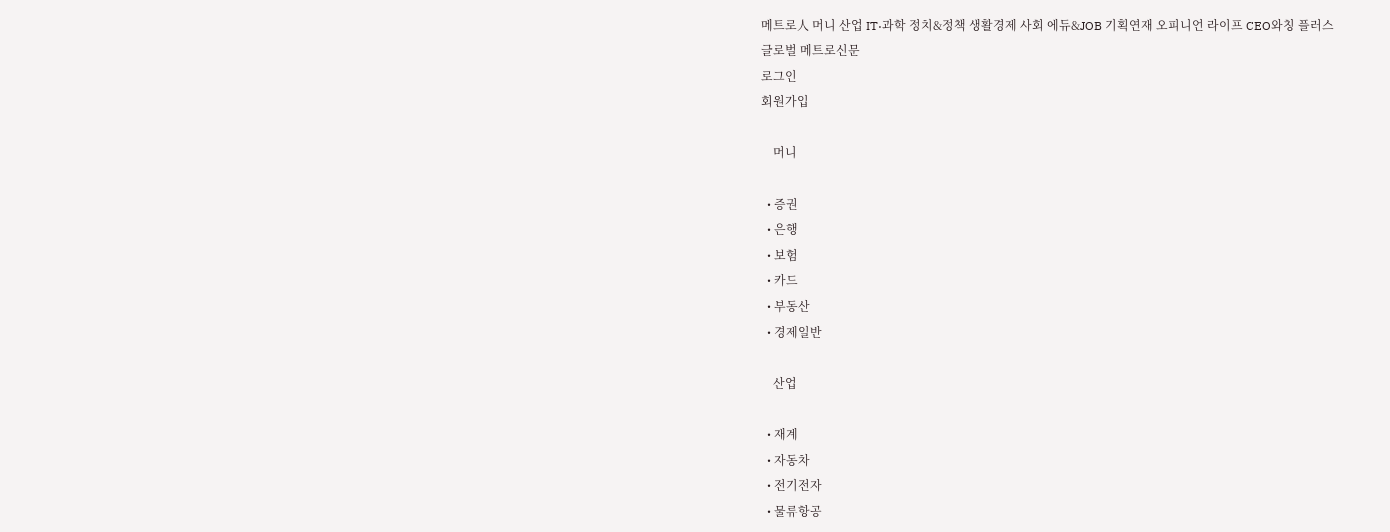메트로人 머니 산업 IT·과학 정치&정책 생활경제 사회 에듀&JOB 기획연재 오피니언 라이프 CEO와칭 플러스
글로벌 메트로신문
로그인
회원가입

    머니

  • 증권
  • 은행
  • 보험
  • 카드
  • 부동산
  • 경제일반

    산업

  • 재계
  • 자동차
  • 전기전자
  • 물류항공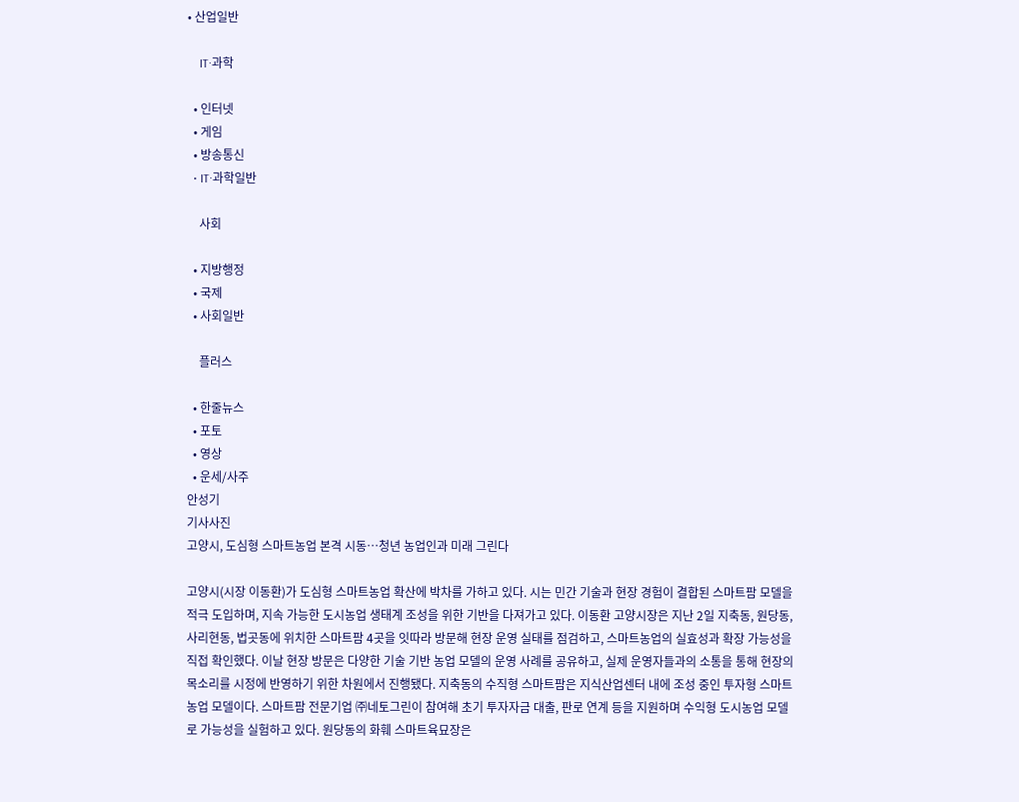• 산업일반

    IT·과학

  • 인터넷
  • 게임
  • 방송통신
  • IT·과학일반

    사회

  • 지방행정
  • 국제
  • 사회일반

    플러스

  • 한줄뉴스
  • 포토
  • 영상
  • 운세/사주
안성기
기사사진
고양시, 도심형 스마트농업 본격 시동…청년 농업인과 미래 그린다

고양시(시장 이동환)가 도심형 스마트농업 확산에 박차를 가하고 있다. 시는 민간 기술과 현장 경험이 결합된 스마트팜 모델을 적극 도입하며, 지속 가능한 도시농업 생태계 조성을 위한 기반을 다져가고 있다. 이동환 고양시장은 지난 2일 지축동, 원당동, 사리현동, 법곳동에 위치한 스마트팜 4곳을 잇따라 방문해 현장 운영 실태를 점검하고, 스마트농업의 실효성과 확장 가능성을 직접 확인했다. 이날 현장 방문은 다양한 기술 기반 농업 모델의 운영 사례를 공유하고, 실제 운영자들과의 소통을 통해 현장의 목소리를 시정에 반영하기 위한 차원에서 진행됐다. 지축동의 수직형 스마트팜은 지식산업센터 내에 조성 중인 투자형 스마트농업 모델이다. 스마트팜 전문기업 ㈜네토그린이 참여해 초기 투자자금 대출, 판로 연계 등을 지원하며 수익형 도시농업 모델로 가능성을 실험하고 있다. 원당동의 화훼 스마트육묘장은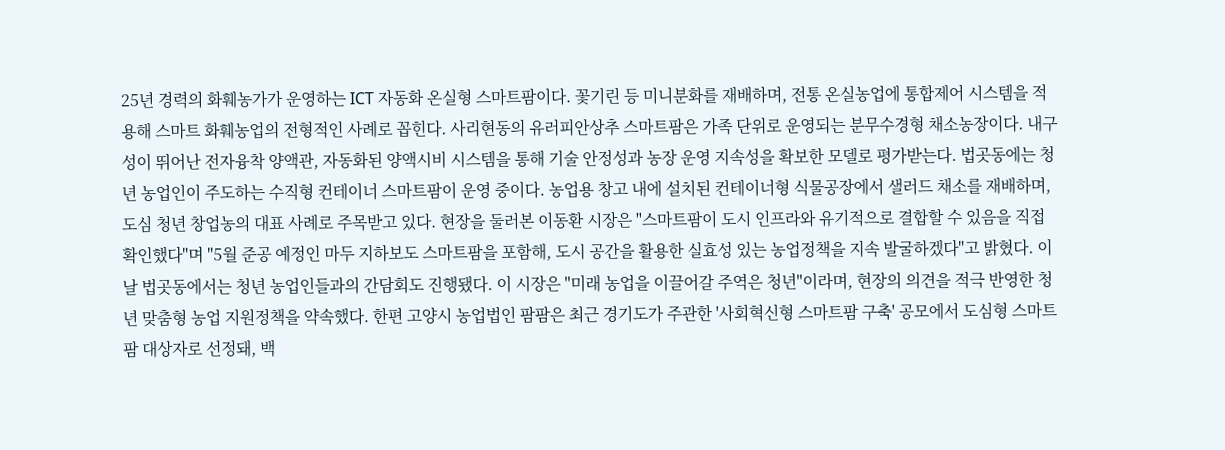25년 경력의 화훼농가가 운영하는 ICT 자동화 온실형 스마트팜이다. 꽃기린 등 미니분화를 재배하며, 전통 온실농업에 통합제어 시스템을 적용해 스마트 화훼농업의 전형적인 사례로 꼽힌다. 사리현동의 유러피안상추 스마트팜은 가족 단위로 운영되는 분무수경형 채소농장이다. 내구성이 뛰어난 전자융착 양액관, 자동화된 양액시비 시스템을 통해 기술 안정성과 농장 운영 지속성을 확보한 모델로 평가받는다. 법곳동에는 청년 농업인이 주도하는 수직형 컨테이너 스마트팜이 운영 중이다. 농업용 창고 내에 설치된 컨테이너형 식물공장에서 샐러드 채소를 재배하며, 도심 청년 창업농의 대표 사례로 주목받고 있다. 현장을 둘러본 이동환 시장은 "스마트팜이 도시 인프라와 유기적으로 결합할 수 있음을 직접 확인했다"며 "5월 준공 예정인 마두 지하보도 스마트팜을 포함해, 도시 공간을 활용한 실효성 있는 농업정책을 지속 발굴하겠다"고 밝혔다. 이날 법곳동에서는 청년 농업인들과의 간담회도 진행됐다. 이 시장은 "미래 농업을 이끌어갈 주역은 청년"이라며, 현장의 의견을 적극 반영한 청년 맞춤형 농업 지원정책을 약속했다. 한편 고양시 농업법인 팜팜은 최근 경기도가 주관한 '사회혁신형 스마트팜 구축' 공모에서 도심형 스마트팜 대상자로 선정돼, 백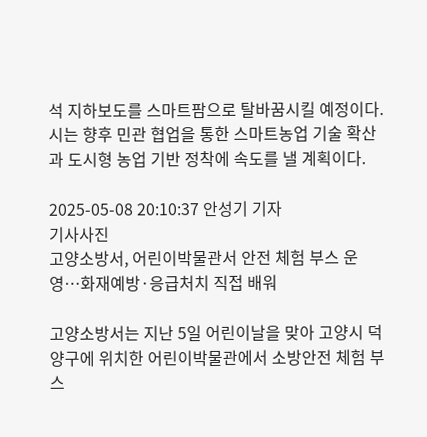석 지하보도를 스마트팜으로 탈바꿈시킬 예정이다. 시는 향후 민관 협업을 통한 스마트농업 기술 확산과 도시형 농업 기반 정착에 속도를 낼 계획이다.

2025-05-08 20:10:37 안성기 기자
기사사진
고양소방서, 어린이박물관서 안전 체험 부스 운영…화재예방·응급처치 직접 배워

고양소방서는 지난 5일 어린이날을 맞아 고양시 덕양구에 위치한 어린이박물관에서 소방안전 체험 부스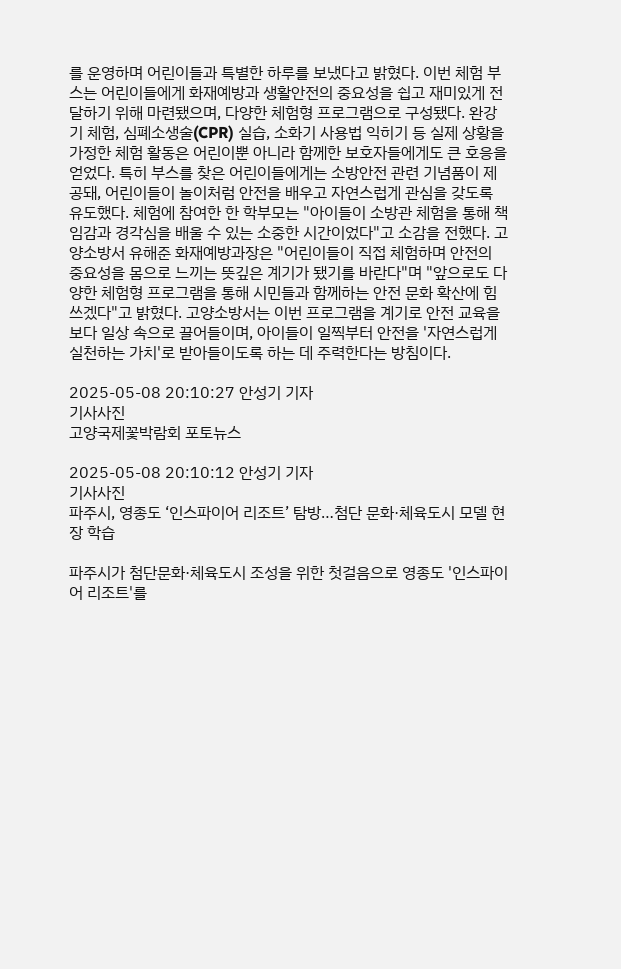를 운영하며 어린이들과 특별한 하루를 보냈다고 밝혔다. 이번 체험 부스는 어린이들에게 화재예방과 생활안전의 중요성을 쉽고 재미있게 전달하기 위해 마련됐으며, 다양한 체험형 프로그램으로 구성됐다. 완강기 체험, 심폐소생술(CPR) 실습, 소화기 사용법 익히기 등 실제 상황을 가정한 체험 활동은 어린이뿐 아니라 함께한 보호자들에게도 큰 호응을 얻었다. 특히 부스를 찾은 어린이들에게는 소방안전 관련 기념품이 제공돼, 어린이들이 놀이처럼 안전을 배우고 자연스럽게 관심을 갖도록 유도했다. 체험에 참여한 한 학부모는 "아이들이 소방관 체험을 통해 책임감과 경각심을 배울 수 있는 소중한 시간이었다"고 소감을 전했다. 고양소방서 유해준 화재예방과장은 "어린이들이 직접 체험하며 안전의 중요성을 몸으로 느끼는 뜻깊은 계기가 됐기를 바란다"며 "앞으로도 다양한 체험형 프로그램을 통해 시민들과 함께하는 안전 문화 확산에 힘쓰겠다"고 밝혔다. 고양소방서는 이번 프로그램을 계기로 안전 교육을 보다 일상 속으로 끌어들이며, 아이들이 일찍부터 안전을 '자연스럽게 실천하는 가치'로 받아들이도록 하는 데 주력한다는 방침이다.

2025-05-08 20:10:27 안성기 기자
기사사진
고양국제꽃박람회 포토뉴스

2025-05-08 20:10:12 안성기 기자
기사사진
파주시, 영종도 ‘인스파이어 리조트’ 탐방…첨단 문화·체육도시 모델 현장 학습

파주시가 첨단문화·체육도시 조성을 위한 첫걸음으로 영종도 '인스파이어 리조트'를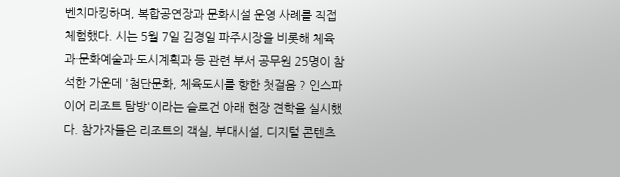벤치마킹하며, 복합공연장과 문화시설 운영 사례를 직접 체험했다. 시는 5월 7일 김경일 파주시장을 비롯해 체육과·문화예술과·도시계획과 등 관련 부서 공무원 25명이 참석한 가운데 '첨단문화, 체육도시를 향한 첫걸음 ? 인스파이어 리조트 탐방'이라는 슬로건 아래 현장 견학을 실시했다. 참가자들은 리조트의 객실, 부대시설, 디지털 콘텐츠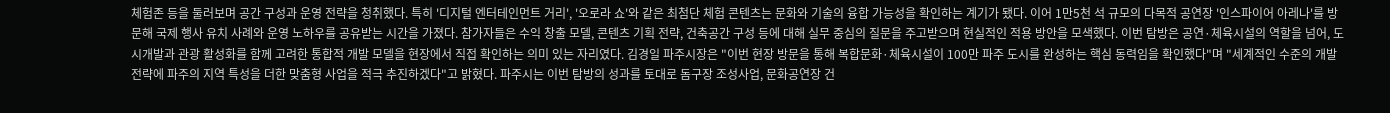체험존 등을 둘러보며 공간 구성과 운영 전략을 청취했다. 특히 '디지털 엔터테인먼트 거리', '오로라 쇼'와 같은 최첨단 체험 콘텐츠는 문화와 기술의 융합 가능성을 확인하는 계기가 됐다. 이어 1만5천 석 규모의 다목적 공연장 '인스파이어 아레나'를 방문해 국제 행사 유치 사례와 운영 노하우를 공유받는 시간을 가졌다. 참가자들은 수익 창출 모델, 콘텐츠 기획 전략, 건축공간 구성 등에 대해 실무 중심의 질문을 주고받으며 현실적인 적용 방안을 모색했다. 이번 탐방은 공연·체육시설의 역할을 넘어, 도시개발과 관광 활성화를 함께 고려한 통합적 개발 모델을 현장에서 직접 확인하는 의미 있는 자리였다. 김경일 파주시장은 "이번 현장 방문을 통해 복합문화·체육시설이 100만 파주 도시를 완성하는 핵심 동력임을 확인했다"며 "세계적인 수준의 개발 전략에 파주의 지역 특성을 더한 맞춤형 사업을 적극 추진하겠다"고 밝혔다. 파주시는 이번 탐방의 성과를 토대로 돔구장 조성사업, 문화공연장 건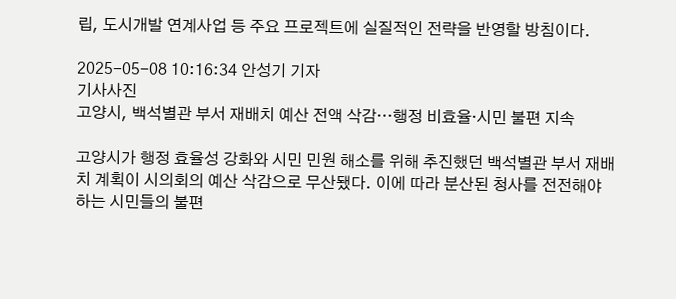립, 도시개발 연계사업 등 주요 프로젝트에 실질적인 전략을 반영할 방침이다.

2025-05-08 10:16:34 안성기 기자
기사사진
고양시, 백석별관 부서 재배치 예산 전액 삭감…행정 비효율·시민 불편 지속

고양시가 행정 효율성 강화와 시민 민원 해소를 위해 추진했던 백석별관 부서 재배치 계획이 시의회의 예산 삭감으로 무산됐다. 이에 따라 분산된 청사를 전전해야 하는 시민들의 불편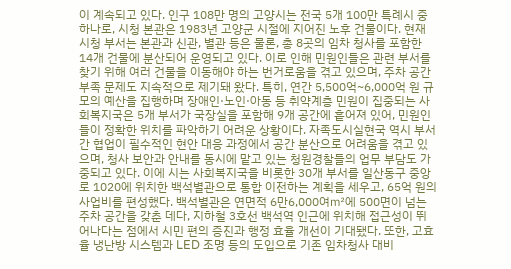이 계속되고 있다. 인구 108만 명의 고양시는 전국 5개 100만 특례시 중 하나로, 시청 본관은 1983년 고양군 시절에 지어진 노후 건물이다. 현재 시청 부서는 본관과 신관, 별관 등은 물론, 총 8곳의 임차 청사를 포함한 14개 건물에 분산되어 운영되고 있다. 이로 인해 민원인들은 관련 부서를 찾기 위해 여러 건물을 이동해야 하는 번거로움을 겪고 있으며, 주차 공간 부족 문제도 지속적으로 제기돼 왔다. 특히, 연간 5,500억~6,000억 원 규모의 예산을 집행하며 장애인·노인·아동 등 취약계층 민원이 집중되는 사회복지국은 5개 부서가 국장실을 포함해 9개 공간에 흩어져 있어, 민원인들이 정확한 위치를 파악하기 어려운 상황이다. 자족도시실현국 역시 부서 간 협업이 필수적인 현안 대응 과정에서 공간 분산으로 어려움을 겪고 있으며, 청사 보안과 안내를 동시에 맡고 있는 청원경찰들의 업무 부담도 가중되고 있다. 이에 시는 사회복지국을 비롯한 30개 부서를 일산동구 중앙로 1020에 위치한 백석별관으로 통합 이전하는 계획을 세우고, 65억 원의 사업비를 편성했다. 백석별관은 연면적 6만6,000여㎡에 500면이 넘는 주차 공간을 갖춘 데다, 지하철 3호선 백석역 인근에 위치해 접근성이 뛰어나다는 점에서 시민 편의 증진과 행정 효율 개선이 기대됐다. 또한, 고효율 냉난방 시스템과 LED 조명 등의 도입으로 기존 임차청사 대비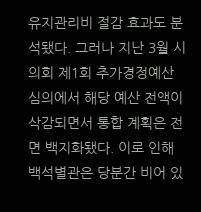유지관리비 절감 효과도 분석됐다. 그러나 지난 3월 시의회 제1회 추가경정예산 심의에서 해당 예산 전액이 삭감되면서 통합 계획은 전면 백지화됐다. 이로 인해 백석별관은 당분간 비어 있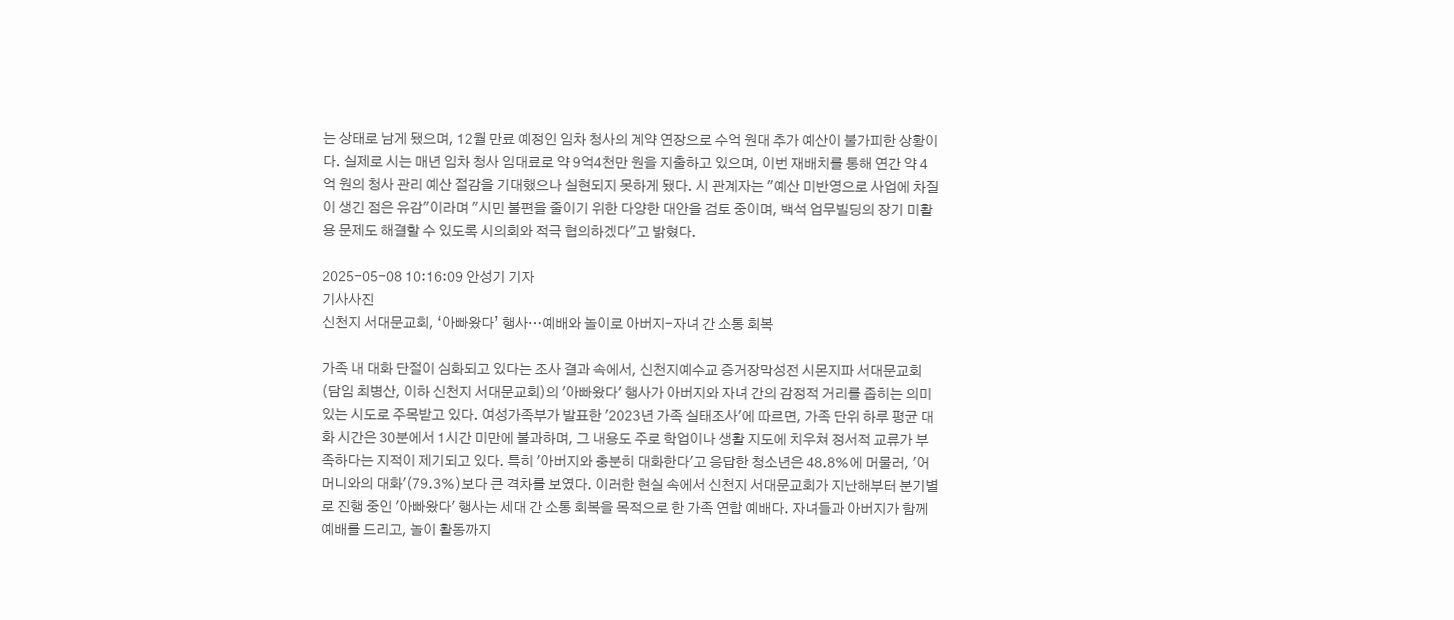는 상태로 남게 됐으며, 12월 만료 예정인 임차 청사의 계약 연장으로 수억 원대 추가 예산이 불가피한 상황이다. 실제로 시는 매년 임차 청사 임대료로 약 9억4천만 원을 지출하고 있으며, 이번 재배치를 통해 연간 약 4억 원의 청사 관리 예산 절감을 기대했으나 실현되지 못하게 됐다. 시 관계자는 "예산 미반영으로 사업에 차질이 생긴 점은 유감"이라며 "시민 불편을 줄이기 위한 다양한 대안을 검토 중이며, 백석 업무빌딩의 장기 미활용 문제도 해결할 수 있도록 시의회와 적극 협의하겠다"고 밝혔다.

2025-05-08 10:16:09 안성기 기자
기사사진
신천지 서대문교회, ‘아빠왔다’ 행사…예배와 놀이로 아버지-자녀 간 소통 회복

가족 내 대화 단절이 심화되고 있다는 조사 결과 속에서, 신천지예수교 증거장막성전 시몬지파 서대문교회(담임 최병산, 이하 신천지 서대문교회)의 '아빠왔다' 행사가 아버지와 자녀 간의 감정적 거리를 좁히는 의미 있는 시도로 주목받고 있다. 여성가족부가 발표한 '2023년 가족 실태조사'에 따르면, 가족 단위 하루 평균 대화 시간은 30분에서 1시간 미만에 불과하며, 그 내용도 주로 학업이나 생활 지도에 치우쳐 정서적 교류가 부족하다는 지적이 제기되고 있다. 특히 '아버지와 충분히 대화한다'고 응답한 청소년은 48.8%에 머물러, '어머니와의 대화'(79.3%)보다 큰 격차를 보였다. 이러한 현실 속에서 신천지 서대문교회가 지난해부터 분기별로 진행 중인 '아빠왔다' 행사는 세대 간 소통 회복을 목적으로 한 가족 연합 예배다. 자녀들과 아버지가 함께 예배를 드리고, 놀이 활동까지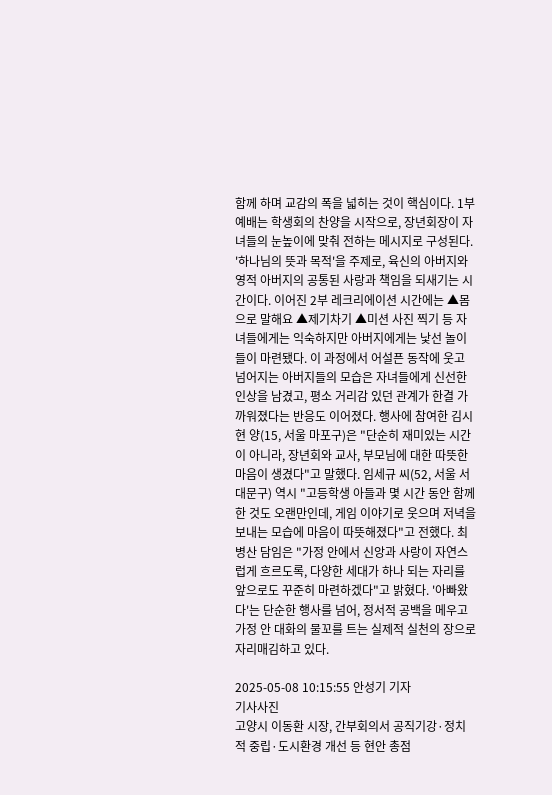함께 하며 교감의 폭을 넓히는 것이 핵심이다. 1부 예배는 학생회의 찬양을 시작으로, 장년회장이 자녀들의 눈높이에 맞춰 전하는 메시지로 구성된다. '하나님의 뜻과 목적'을 주제로, 육신의 아버지와 영적 아버지의 공통된 사랑과 책임을 되새기는 시간이다. 이어진 2부 레크리에이션 시간에는 ▲몸으로 말해요 ▲제기차기 ▲미션 사진 찍기 등 자녀들에게는 익숙하지만 아버지에게는 낯선 놀이들이 마련됐다. 이 과정에서 어설픈 동작에 웃고 넘어지는 아버지들의 모습은 자녀들에게 신선한 인상을 남겼고, 평소 거리감 있던 관계가 한결 가까워졌다는 반응도 이어졌다. 행사에 참여한 김시현 양(15, 서울 마포구)은 "단순히 재미있는 시간이 아니라, 장년회와 교사, 부모님에 대한 따뜻한 마음이 생겼다"고 말했다. 임세규 씨(52, 서울 서대문구) 역시 "고등학생 아들과 몇 시간 동안 함께한 것도 오랜만인데, 게임 이야기로 웃으며 저녁을 보내는 모습에 마음이 따뜻해졌다"고 전했다. 최병산 담임은 "가정 안에서 신앙과 사랑이 자연스럽게 흐르도록, 다양한 세대가 하나 되는 자리를 앞으로도 꾸준히 마련하겠다"고 밝혔다. '아빠왔다'는 단순한 행사를 넘어, 정서적 공백을 메우고 가정 안 대화의 물꼬를 트는 실제적 실천의 장으로 자리매김하고 있다.

2025-05-08 10:15:55 안성기 기자
기사사진
고양시 이동환 시장, 간부회의서 공직기강·정치적 중립·도시환경 개선 등 현안 총점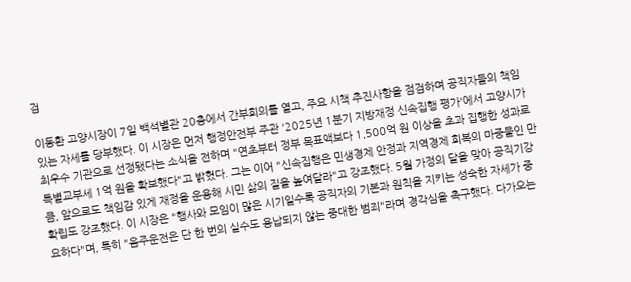검

이동환 고양시장이 7일 백석별관 20층에서 간부회의를 열고, 주요 시책 추진사항을 점검하며 공직자들의 책임 있는 자세를 당부했다. 이 시장은 먼저 행정안전부 주관 '2025년 1분기 지방재정 신속집행 평가'에서 고양시가 최우수 기관으로 선정됐다는 소식을 전하며 "연초부터 정부 목표액보다 1,500억 원 이상을 초과 집행한 성과로 특별교부세 1억 원을 확보했다"고 밝혔다. 그는 이어 "신속집행은 민생경제 안정과 지역경제 회복의 마중물인 만큼, 앞으로도 책임감 있게 재정을 운용해 시민 삶의 질을 높여달라"고 강조했다. 5월 가정의 달을 맞아 공직기강 확립도 강조했다. 이 시장은 "행사와 모임이 많은 시기일수록 공직자의 기본과 원칙을 지키는 성숙한 자세가 중요하다"며, 특히 "음주운전은 단 한 번의 실수도 용납되지 않는 중대한 범죄"라며 경각심을 촉구했다. 다가오는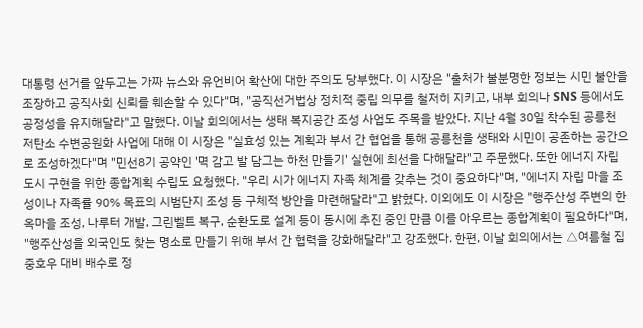대통령 선거를 앞두고는 가짜 뉴스와 유언비어 확산에 대한 주의도 당부했다. 이 시장은 "출처가 불분명한 정보는 시민 불안을 조장하고 공직사회 신뢰를 훼손할 수 있다"며, "공직선거법상 정치적 중립 의무를 철저히 지키고, 내부 회의나 SNS 등에서도 공정성을 유지해달라"고 말했다. 이날 회의에서는 생태 복지공간 조성 사업도 주목을 받았다. 지난 4월 30일 착수된 공릉천 저탄소 수변공원화 사업에 대해 이 시장은 "실효성 있는 계획과 부서 간 협업을 통해 공릉천을 생태와 시민이 공존하는 공간으로 조성하겠다"며 "민선8기 공약인 '멱 감고 발 담그는 하천 만들기' 실현에 최선을 다해달라"고 주문했다. 또한 에너지 자립도시 구현을 위한 종합계획 수립도 요청했다. "우리 시가 에너지 자족 체계를 갖추는 것이 중요하다"며, "에너지 자립 마을 조성이나 자족률 90% 목표의 시범단지 조성 등 구체적 방안을 마련해달라"고 밝혔다. 이외에도 이 시장은 "행주산성 주변의 한옥마을 조성, 나루터 개발, 그린벨트 복구, 순환도로 설계 등이 동시에 추진 중인 만큼 이를 아우르는 종합계획이 필요하다"며, "행주산성을 외국인도 찾는 명소로 만들기 위해 부서 간 협력을 강화해달라"고 강조했다. 한편, 이날 회의에서는 △여름철 집중호우 대비 배수로 정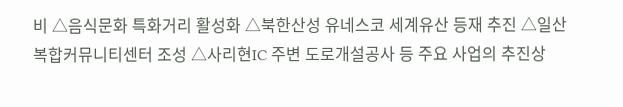비 △음식문화 특화거리 활성화 △북한산성 유네스코 세계유산 등재 추진 △일산복합커뮤니티센터 조성 △사리현IC 주변 도로개설공사 등 주요 사업의 추진상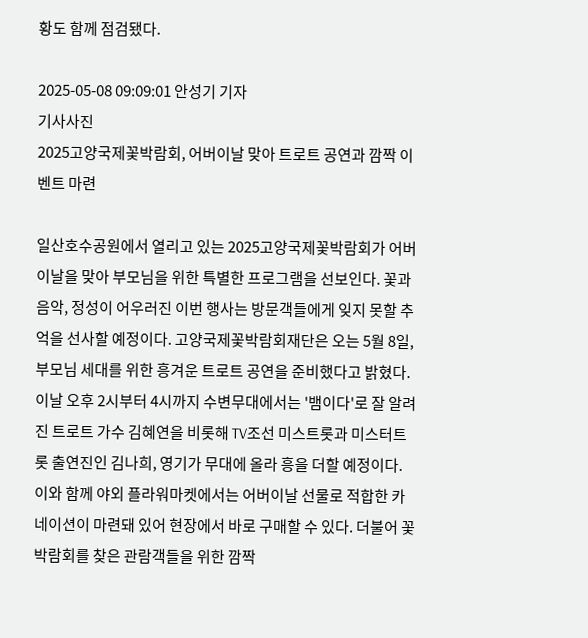황도 함께 점검됐다.

2025-05-08 09:09:01 안성기 기자
기사사진
2025고양국제꽃박람회, 어버이날 맞아 트로트 공연과 깜짝 이벤트 마련

일산호수공원에서 열리고 있는 2025고양국제꽃박람회가 어버이날을 맞아 부모님을 위한 특별한 프로그램을 선보인다. 꽃과 음악, 정성이 어우러진 이번 행사는 방문객들에게 잊지 못할 추억을 선사할 예정이다. 고양국제꽃박람회재단은 오는 5월 8일, 부모님 세대를 위한 흥겨운 트로트 공연을 준비했다고 밝혔다. 이날 오후 2시부터 4시까지 수변무대에서는 '뱀이다'로 잘 알려진 트로트 가수 김혜연을 비롯해 TV조선 미스트롯과 미스터트롯 출연진인 김나희, 영기가 무대에 올라 흥을 더할 예정이다. 이와 함께 야외 플라워마켓에서는 어버이날 선물로 적합한 카네이션이 마련돼 있어 현장에서 바로 구매할 수 있다. 더불어 꽃박람회를 찾은 관람객들을 위한 깜짝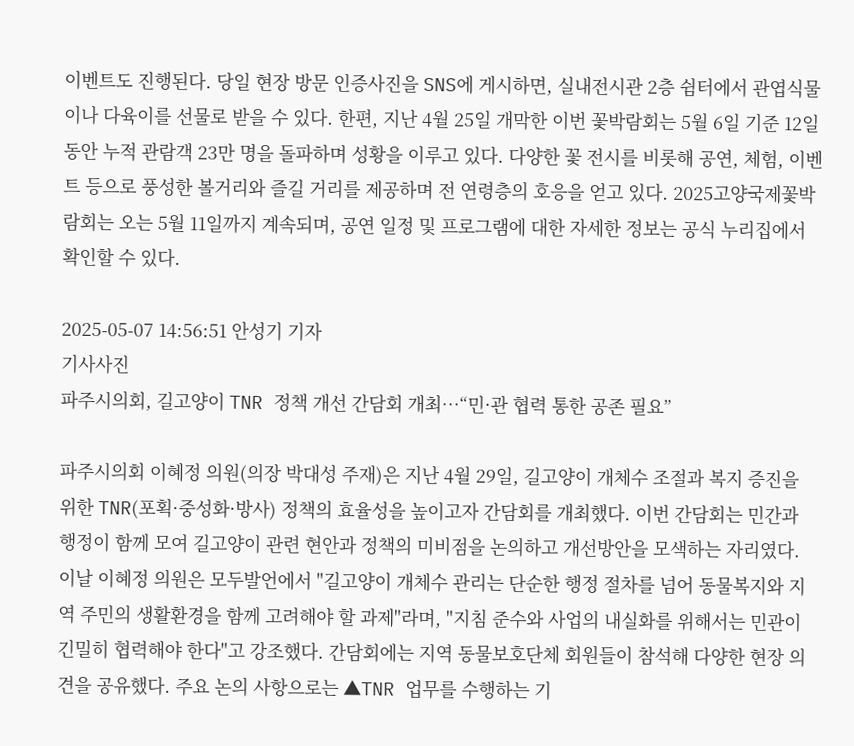이벤트도 진행된다. 당일 현장 방문 인증사진을 SNS에 게시하면, 실내전시관 2층 쉼터에서 관엽식물이나 다육이를 선물로 받을 수 있다. 한편, 지난 4월 25일 개막한 이번 꽃박람회는 5월 6일 기준 12일 동안 누적 관람객 23만 명을 돌파하며 성황을 이루고 있다. 다양한 꽃 전시를 비롯해 공연, 체험, 이벤트 등으로 풍성한 볼거리와 즐길 거리를 제공하며 전 연령층의 호응을 얻고 있다. 2025고양국제꽃박람회는 오는 5월 11일까지 계속되며, 공연 일정 및 프로그램에 대한 자세한 정보는 공식 누리집에서 확인할 수 있다.

2025-05-07 14:56:51 안성기 기자
기사사진
파주시의회, 길고양이 TNR 정책 개선 간담회 개최…“민·관 협력 통한 공존 필요”

파주시의회 이혜정 의원(의장 박대성 주재)은 지난 4월 29일, 길고양이 개체수 조절과 복지 증진을 위한 TNR(포획·중성화·방사) 정책의 효율성을 높이고자 간담회를 개최했다. 이번 간담회는 민간과 행정이 함께 모여 길고양이 관련 현안과 정책의 미비점을 논의하고 개선방안을 모색하는 자리였다. 이날 이혜정 의원은 모두발언에서 "길고양이 개체수 관리는 단순한 행정 절차를 넘어 동물복지와 지역 주민의 생활환경을 함께 고려해야 할 과제"라며, "지침 준수와 사업의 내실화를 위해서는 민관이 긴밀히 협력해야 한다"고 강조했다. 간담회에는 지역 동물보호단체 회원들이 참석해 다양한 현장 의견을 공유했다. 주요 논의 사항으로는 ▲TNR 업무를 수행하는 기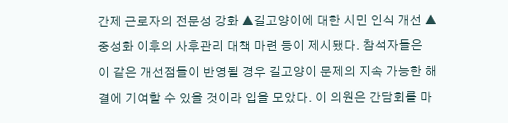간제 근로자의 전문성 강화 ▲길고양이에 대한 시민 인식 개선 ▲중성화 이후의 사후관리 대책 마련 등이 제시됐다. 참석자들은 이 같은 개선점들이 반영될 경우 길고양이 문제의 지속 가능한 해결에 기여할 수 있을 것이라 입을 모았다. 이 의원은 간담회를 마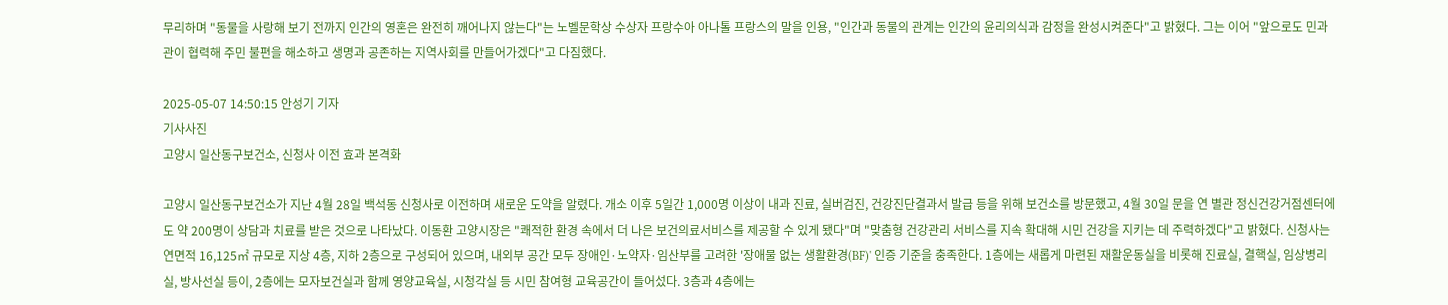무리하며 "동물을 사랑해 보기 전까지 인간의 영혼은 완전히 깨어나지 않는다"는 노벨문학상 수상자 프랑수아 아나톨 프랑스의 말을 인용, "인간과 동물의 관계는 인간의 윤리의식과 감정을 완성시켜준다"고 밝혔다. 그는 이어 "앞으로도 민과 관이 협력해 주민 불편을 해소하고 생명과 공존하는 지역사회를 만들어가겠다"고 다짐했다.

2025-05-07 14:50:15 안성기 기자
기사사진
고양시 일산동구보건소, 신청사 이전 효과 본격화

고양시 일산동구보건소가 지난 4월 28일 백석동 신청사로 이전하며 새로운 도약을 알렸다. 개소 이후 5일간 1,000명 이상이 내과 진료, 실버검진, 건강진단결과서 발급 등을 위해 보건소를 방문했고, 4월 30일 문을 연 별관 정신건강거점센터에도 약 200명이 상담과 치료를 받은 것으로 나타났다. 이동환 고양시장은 "쾌적한 환경 속에서 더 나은 보건의료서비스를 제공할 수 있게 됐다"며 "맞춤형 건강관리 서비스를 지속 확대해 시민 건강을 지키는 데 주력하겠다"고 밝혔다. 신청사는 연면적 16,125㎡ 규모로 지상 4층, 지하 2층으로 구성되어 있으며, 내외부 공간 모두 장애인·노약자·임산부를 고려한 '장애물 없는 생활환경(BF)' 인증 기준을 충족한다. 1층에는 새롭게 마련된 재활운동실을 비롯해 진료실, 결핵실, 임상병리실, 방사선실 등이, 2층에는 모자보건실과 함께 영양교육실, 시청각실 등 시민 참여형 교육공간이 들어섰다. 3층과 4층에는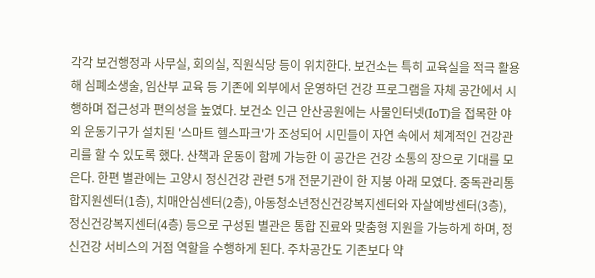각각 보건행정과 사무실, 회의실, 직원식당 등이 위치한다. 보건소는 특히 교육실을 적극 활용해 심폐소생술, 임산부 교육 등 기존에 외부에서 운영하던 건강 프로그램을 자체 공간에서 시행하며 접근성과 편의성을 높였다. 보건소 인근 안산공원에는 사물인터넷(IoT)을 접목한 야외 운동기구가 설치된 '스마트 헬스파크'가 조성되어 시민들이 자연 속에서 체계적인 건강관리를 할 수 있도록 했다. 산책과 운동이 함께 가능한 이 공간은 건강 소통의 장으로 기대를 모은다. 한편 별관에는 고양시 정신건강 관련 5개 전문기관이 한 지붕 아래 모였다. 중독관리통합지원센터(1층), 치매안심센터(2층), 아동청소년정신건강복지센터와 자살예방센터(3층), 정신건강복지센터(4층) 등으로 구성된 별관은 통합 진료와 맞춤형 지원을 가능하게 하며, 정신건강 서비스의 거점 역할을 수행하게 된다. 주차공간도 기존보다 약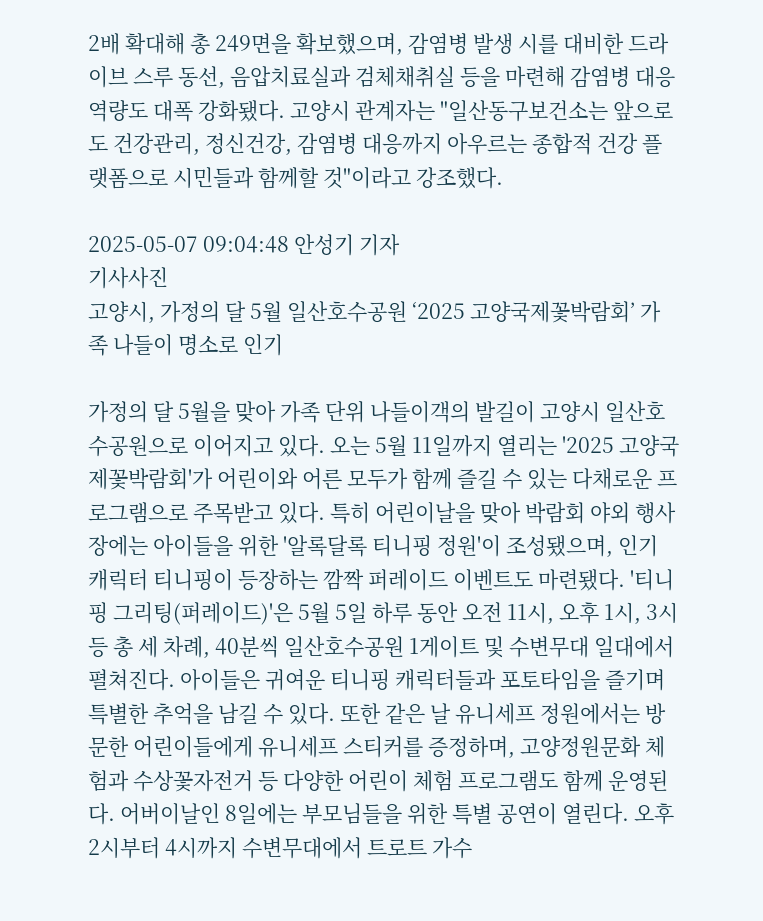2배 확대해 총 249면을 확보했으며, 감염병 발생 시를 대비한 드라이브 스루 동선, 음압치료실과 검체채취실 등을 마련해 감염병 대응 역량도 대폭 강화됐다. 고양시 관계자는 "일산동구보건소는 앞으로도 건강관리, 정신건강, 감염병 대응까지 아우르는 종합적 건강 플랫폼으로 시민들과 함께할 것"이라고 강조했다.

2025-05-07 09:04:48 안성기 기자
기사사진
고양시, 가정의 달 5월 일산호수공원 ‘2025 고양국제꽃박람회’ 가족 나들이 명소로 인기

가정의 달 5월을 맞아 가족 단위 나들이객의 발길이 고양시 일산호수공원으로 이어지고 있다. 오는 5월 11일까지 열리는 '2025 고양국제꽃박람회'가 어린이와 어른 모두가 함께 즐길 수 있는 다채로운 프로그램으로 주목받고 있다. 특히 어린이날을 맞아 박람회 야외 행사장에는 아이들을 위한 '알록달록 티니핑 정원'이 조성됐으며, 인기 캐릭터 티니핑이 등장하는 깜짝 퍼레이드 이벤트도 마련됐다. '티니핑 그리팅(퍼레이드)'은 5월 5일 하루 동안 오전 11시, 오후 1시, 3시 등 총 세 차례, 40분씩 일산호수공원 1게이트 및 수변무대 일대에서 펼쳐진다. 아이들은 귀여운 티니핑 캐릭터들과 포토타임을 즐기며 특별한 추억을 남길 수 있다. 또한 같은 날 유니세프 정원에서는 방문한 어린이들에게 유니세프 스티커를 증정하며, 고양정원문화 체험과 수상꽃자전거 등 다양한 어린이 체험 프로그램도 함께 운영된다. 어버이날인 8일에는 부모님들을 위한 특별 공연이 열린다. 오후 2시부터 4시까지 수변무대에서 트로트 가수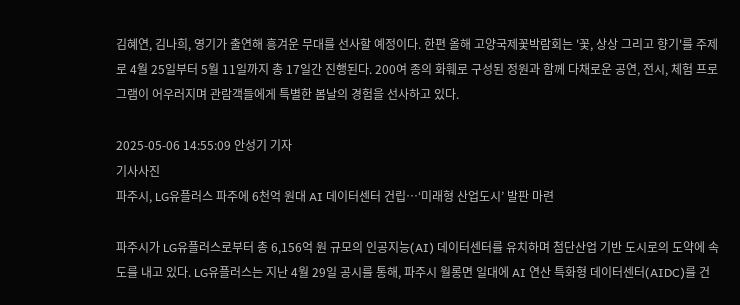김혜연, 김나희, 영기가 출연해 흥겨운 무대를 선사할 예정이다. 한편 올해 고양국제꽃박람회는 '꽃, 상상 그리고 향기'를 주제로 4월 25일부터 5월 11일까지 총 17일간 진행된다. 200여 종의 화훼로 구성된 정원과 함께 다채로운 공연, 전시, 체험 프로그램이 어우러지며 관람객들에게 특별한 봄날의 경험을 선사하고 있다.

2025-05-06 14:55:09 안성기 기자
기사사진
파주시, LG유플러스 파주에 6천억 원대 AI 데이터센터 건립…‘미래형 산업도시’ 발판 마련

파주시가 LG유플러스로부터 총 6,156억 원 규모의 인공지능(AI) 데이터센터를 유치하며 첨단산업 기반 도시로의 도약에 속도를 내고 있다. LG유플러스는 지난 4월 29일 공시를 통해, 파주시 월롱면 일대에 AI 연산 특화형 데이터센터(AIDC)를 건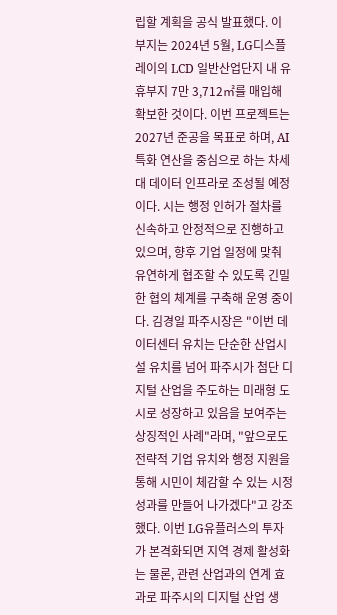립할 계획을 공식 발표했다. 이 부지는 2024년 5월, LG디스플레이의 LCD 일반산업단지 내 유휴부지 7만 3,712㎡를 매입해 확보한 것이다. 이번 프로젝트는 2027년 준공을 목표로 하며, AI 특화 연산을 중심으로 하는 차세대 데이터 인프라로 조성될 예정이다. 시는 행정 인허가 절차를 신속하고 안정적으로 진행하고 있으며, 향후 기업 일정에 맞춰 유연하게 협조할 수 있도록 긴밀한 협의 체계를 구축해 운영 중이다. 김경일 파주시장은 "이번 데이터센터 유치는 단순한 산업시설 유치를 넘어 파주시가 첨단 디지털 산업을 주도하는 미래형 도시로 성장하고 있음을 보여주는 상징적인 사례"라며, "앞으로도 전략적 기업 유치와 행정 지원을 통해 시민이 체감할 수 있는 시정 성과를 만들어 나가겠다"고 강조했다. 이번 LG유플러스의 투자가 본격화되면 지역 경제 활성화는 물론, 관련 산업과의 연계 효과로 파주시의 디지털 산업 생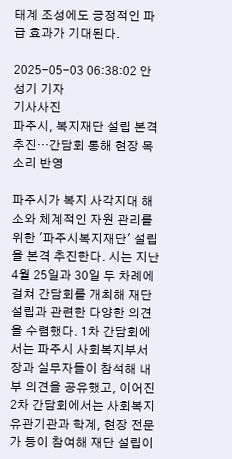태계 조성에도 긍정적인 파급 효과가 기대된다.

2025-05-03 06:38:02 안성기 기자
기사사진
파주시, 복지재단 설립 본격 추진…간담회 통해 현장 목소리 반영

파주시가 복지 사각지대 해소와 체계적인 자원 관리를 위한 '파주시복지재단' 설립을 본격 추진한다. 시는 지난 4월 25일과 30일 두 차례에 걸쳐 간담회를 개최해 재단 설립과 관련한 다양한 의견을 수렴했다. 1차 간담회에서는 파주시 사회복지부서장과 실무자들이 참석해 내부 의견을 공유했고, 이어진 2차 간담회에서는 사회복지 유관기관과 학계, 현장 전문가 등이 참여해 재단 설립이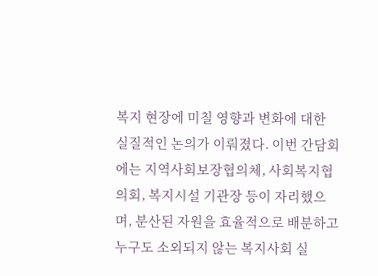복지 현장에 미칠 영향과 변화에 대한 실질적인 논의가 이뤄졌다. 이번 간담회에는 지역사회보장협의체, 사회복지협의회, 복지시설 기관장 등이 자리했으며, 분산된 자원을 효율적으로 배분하고 누구도 소외되지 않는 복지사회 실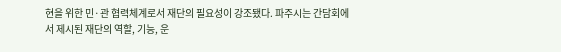현을 위한 민·관 협력체계로서 재단의 필요성이 강조됐다. 파주시는 간담회에서 제시된 재단의 역할, 기능, 운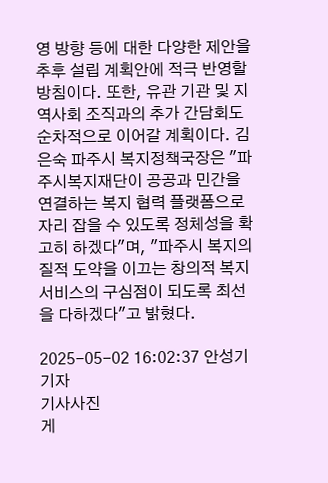영 방향 등에 대한 다양한 제안을 추후 설립 계획안에 적극 반영할 방침이다. 또한, 유관 기관 및 지역사회 조직과의 추가 간담회도 순차적으로 이어갈 계획이다. 김은숙 파주시 복지정책국장은 "파주시복지재단이 공공과 민간을 연결하는 복지 협력 플랫폼으로 자리 잡을 수 있도록 정체성을 확고히 하겠다"며, "파주시 복지의 질적 도약을 이끄는 창의적 복지서비스의 구심점이 되도록 최선을 다하겠다"고 밝혔다.

2025-05-02 16:02:37 안성기 기자
기사사진
게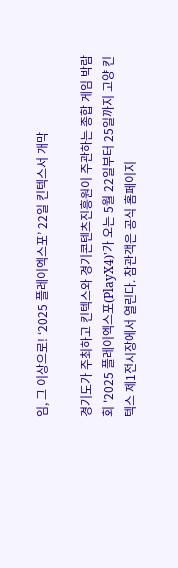임, 그 이상으로! ‘2025 플레이엑스포’ 22일 킨텍스서 개막

경기도가 주최하고 킨텍스와 경기콘텐츠진흥원이 주관하는 종합 게임 박람회 '2025 플레이엑스포(PlayX4)'가 오는 5월 22일부터 25일까지 고양 킨텍스 제1전시장에서 열린다. 참관객은 공식 홈페이지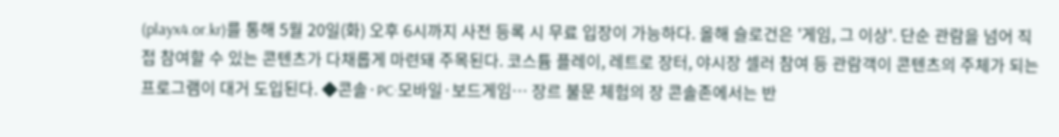(playx4.or.kr)를 통해 5월 20일(화) 오후 6시까지 사전 등록 시 무료 입장이 가능하다. 올해 슬로건은 '게임, 그 이상'. 단순 관람을 넘어 직접 참여할 수 있는 콘텐츠가 다채롭게 마련돼 주목된다. 코스튬 플레이, 레트로 장터, 야시장 셀러 참여 등 관람객이 콘텐츠의 주체가 되는 프로그램이 대거 도입된다. ◆콘솔·PC·모바일·보드게임… 장르 불문 체험의 장 콘솔존에서는 반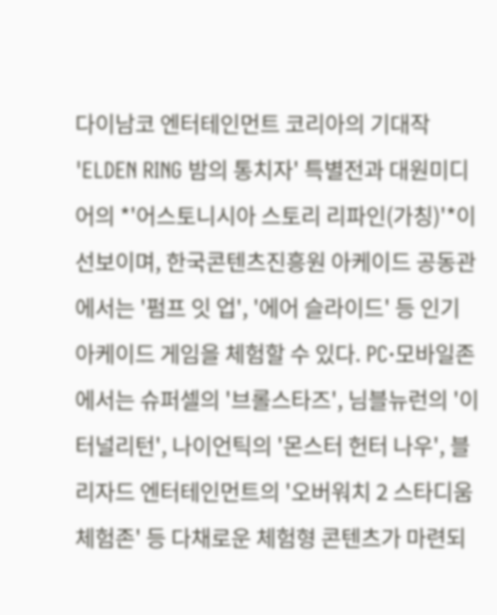다이남코 엔터테인먼트 코리아의 기대작 'ELDEN RING 밤의 통치자' 특별전과 대원미디어의 *'어스토니시아 스토리 리파인(가칭)'*이 선보이며, 한국콘텐츠진흥원 아케이드 공동관에서는 '펌프 잇 업', '에어 슬라이드' 등 인기 아케이드 게임을 체험할 수 있다. PC·모바일존에서는 슈퍼셀의 '브롤스타즈', 님블뉴런의 '이터널리턴', 나이언틱의 '몬스터 헌터 나우', 블리자드 엔터테인먼트의 '오버워치 2 스타디움 체험존' 등 다채로운 체험형 콘텐츠가 마련되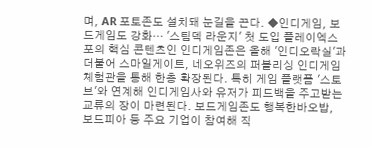며, AR 포토존도 설치돼 눈길을 끈다. ◆인디게임, 보드게임도 강화… '스팀덱 라운지' 첫 도입 플레이엑스포의 핵심 콘텐츠인 인디게임존은 올해 '인디오락실'과 더불어 스마일게이트, 네오위즈의 퍼블리싱 인디게임 체험관을 통해 한층 확장된다. 특히 게임 플랫폼 '스토브'와 연계해 인디게임사와 유저가 피드백을 주고받는 교류의 장이 마련된다. 보드게임존도 행복한바오밥, 보드피아 등 주요 기업이 참여해 직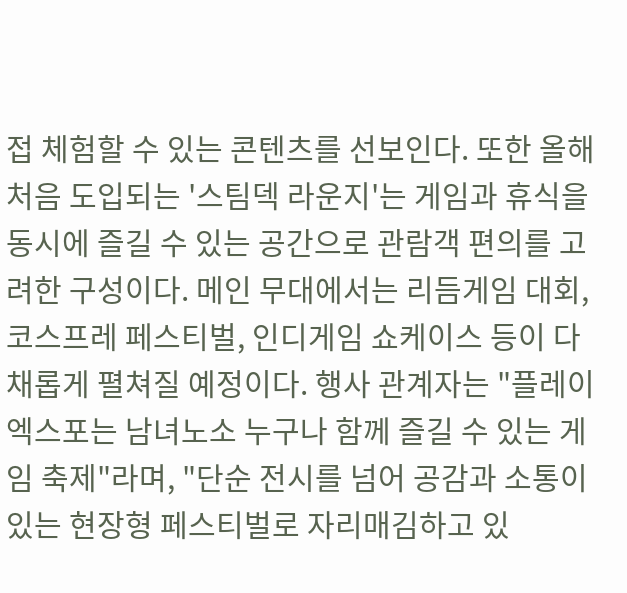접 체험할 수 있는 콘텐츠를 선보인다. 또한 올해 처음 도입되는 '스팀덱 라운지'는 게임과 휴식을 동시에 즐길 수 있는 공간으로 관람객 편의를 고려한 구성이다. 메인 무대에서는 리듬게임 대회, 코스프레 페스티벌, 인디게임 쇼케이스 등이 다채롭게 펼쳐질 예정이다. 행사 관계자는 "플레이엑스포는 남녀노소 누구나 함께 즐길 수 있는 게임 축제"라며, "단순 전시를 넘어 공감과 소통이 있는 현장형 페스티벌로 자리매김하고 있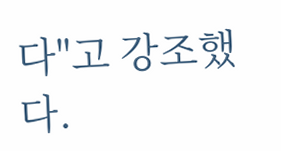다"고 강조했다.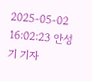2025-05-02 16:02:23 안성기 기자